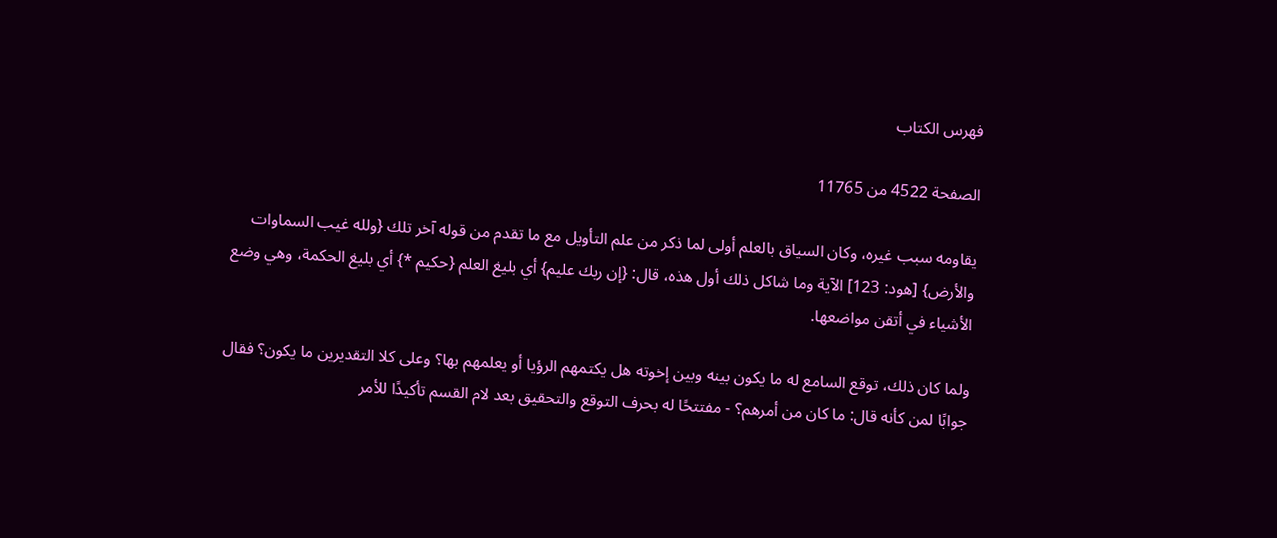فهرس الكتاب

الصفحة 4522 من 11765

يقاومه سبب غيره، وكان السياق بالعلم أولى لما ذكر من علم التأويل مع ما تقدم من قوله آخر تلك {ولله غيب السماوات والأرض} [هود: 123] الآية وما شاكل ذلك أول هذه، قال: {إن ربك عليم} أي بليغ العلم {حكيم *} أي بليغ الحكمة، وهي وضع الأشياء في أتقن مواضعها.

ولما كان ذلك، توقع السامع له ما يكون بينه وبين إخوته هل يكتمهم الرؤيا أو يعلمهم بها؟ وعلى كلا التقديرين ما يكون؟ فقال جوابًا لمن كأنه قال: ما كان من أمرهم؟ - مفتتحًا له بحرف التوقع والتحقيق بعد لام القسم تأكيدًا للأمر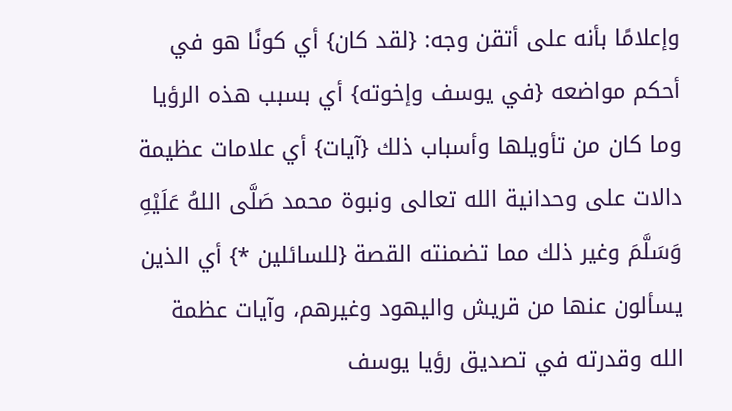وإعلامًا بأنه على أتقن وجه: {لقد كان} أي كونًا هو في أحكم مواضعه {في يوسف وإخوته} أي بسبب هذه الرؤيا وما كان من تأويلها وأسباب ذلك {آيات} أي علامات عظيمة دالات على وحدانية الله تعالى ونبوة محمد صَلَّى اللهُ عَلَيْهِ وَسَلَّمَ وغير ذلك مما تضمنته القصة {للسائلين *} أي الذين يسألون عنها من قريش واليهود وغيرهم، وآيات عظمة الله وقدرته في تصديق رؤيا يوسف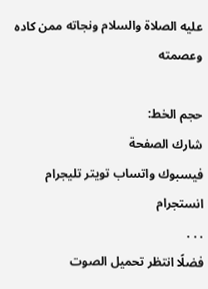عليه الصلاة والسلام ونجاته ممن كاده وعصمته

حجم الخط:
شارك الصفحة
فيسبوك واتساب تويتر تليجرام انستجرام
. . .
فضلًا انتظر تحميل الصوت